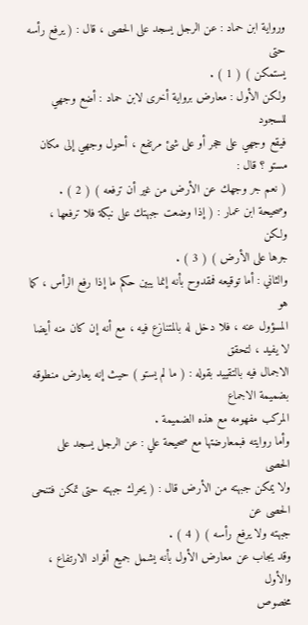ورواية ابن حماد : عن الرجل يسجد على الحصى ، قال : ( يرفع رأسه حتى
يستمكن ) ( 1 ) .
ولكن الأول : معارض برواية أخرى لابن حماد : أضع وجهي للسجود
فيقع وجهي على حجر أو على شئ مرتفع ، أحول وجهي إلى مكان مستو ؟ قال :
( نعم جر وجهك عن الأرض من غير أن ترفعه ) ( 2 ) .
وصحيحة ابن عمار : ( إذا وضعت جبهتك على نبكة فلا ترفعها ، ولكن
جرها على الأرض ) ( 3 ) .
والثاني : أما توقيعه فمقدوح بأنه إنما يبين حكم ما إذا رفع الرأس ، كما هو
المسؤول عنه ، فلا دخل له بالمتنازع فيه ، مع أنه إن كان منه أيضا لا يفيد ، لتحقق
الاجمال فيه بالتقييد بقوله : ( ما لم يستو ) حيث إنه يعارض منطوقه بضميمة الاجماع
المركب مفهومه مع هذه الضميمة .
وأما روايته فبمعارضتها مع صحيحة علي : عن الرجل يسجد على الحصى
ولا يمكن جبهته من الأرض قال : ( يحرك جبهته حتى تمكن فتنحى الحصى عن
جبهته ولا يرفع رأسه ) ( 4 ) .
وقد يجاب عن معارض الأول بأنه يشمل جميع أفراد الارتفاع ، والأول
مخصوص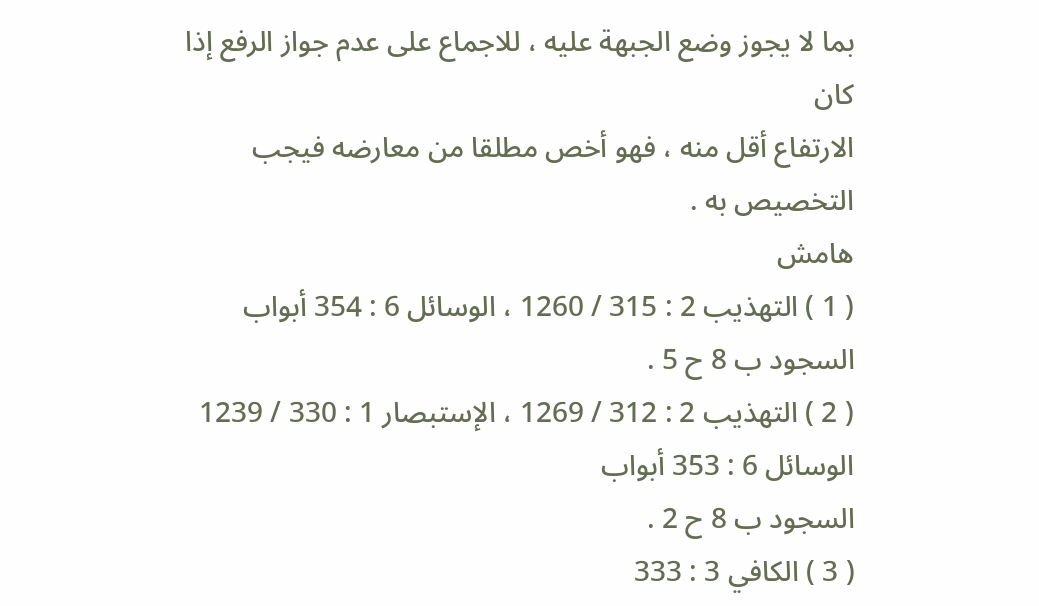بما لا يجوز وضع الجبهة عليه ، للاجماع على عدم جواز الرفع إذا كان
الارتفاع أقل منه ، فهو أخص مطلقا من معارضه فيجب التخصيص به .
هامش
( 1 ) التهذيب 2 : 315 / 1260 ، الوسائل 6 : 354 أبواب السجود ب 8 ح 5 .
( 2 ) التهذيب 2 : 312 / 1269 ، الإستبصار 1 : 330 / 1239 الوسائل 6 : 353 أبواب
السجود ب 8 ح 2 .
( 3 ) الكافي 3 : 333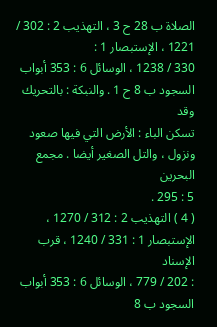الصلاة ب 28 ح 3 ، التهذيب 2 : 302 / 1221 ، الإستبصار 1 :
330 / 1238 ، الوسائل 6 : 353 أبواب السجود ب 8 ح 1 . والنبكة : بالتحريك وقد
تسكن الباء : الأرض التي فيها صعود ونزول ، والتل الصغير أيضا . مجمع البحرين
5 : 295 .
( 4 ) التهذيب 2 : 312 / 1270 ، الإستبصار 1 : 331 / 1240 ، قرب الإسناد
: 202 / 779 ، الوسائل 6 : 353 أبواب السجود ب 8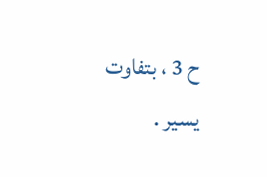ح 3 ، بتفاوت يسير .